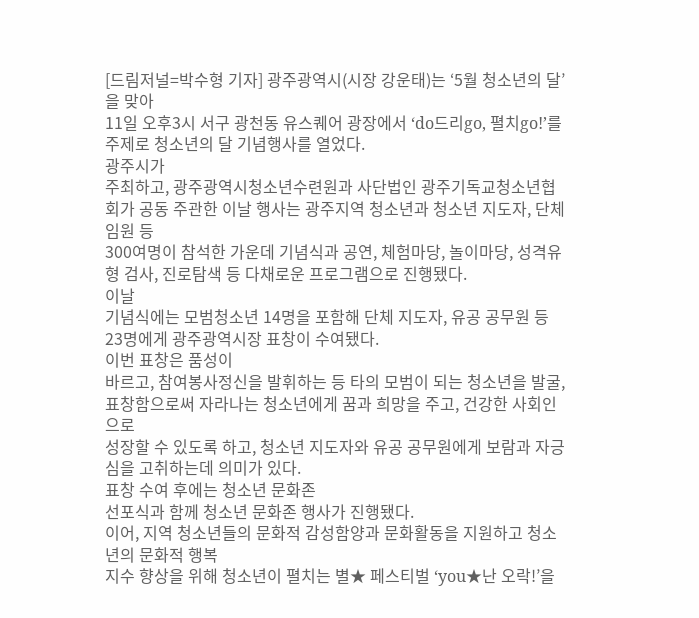[드림저널=박수형 기자] 광주광역시(시장 강운태)는 ‘5월 청소년의 달’을 맞아
11일 오후3시 서구 광천동 유스퀘어 광장에서 ‘do드리go, 펼치go!’를 주제로 청소년의 달 기념행사를 열었다.
광주시가
주최하고, 광주광역시청소년수련원과 사단법인 광주기독교청소년협회가 공동 주관한 이날 행사는 광주지역 청소년과 청소년 지도자, 단체 임원 등
300여명이 참석한 가운데 기념식과 공연, 체험마당, 놀이마당, 성격유형 검사, 진로탐색 등 다채로운 프로그램으로 진행됐다.
이날
기념식에는 모범청소년 14명을 포함해 단체 지도자, 유공 공무원 등 23명에게 광주광역시장 표창이 수여됐다.
이번 표창은 품성이
바르고, 참여봉사정신을 발휘하는 등 타의 모범이 되는 청소년을 발굴, 표창함으로써 자라나는 청소년에게 꿈과 희망을 주고, 건강한 사회인으로
성장할 수 있도록 하고, 청소년 지도자와 유공 공무원에게 보람과 자긍심을 고취하는데 의미가 있다.
표창 수여 후에는 청소년 문화존
선포식과 함께 청소년 문화존 행사가 진행됐다.
이어, 지역 청소년들의 문화적 감성함양과 문화활동을 지원하고 청소년의 문화적 행복
지수 향상을 위해 청소년이 펼치는 별★ 페스티벌 ‘you★난 오락!’을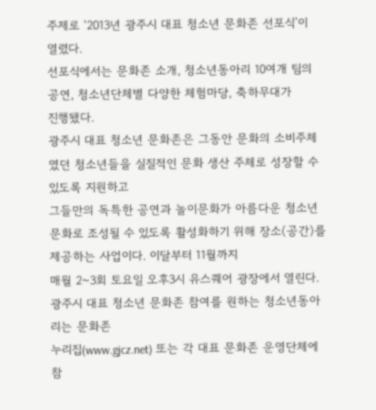주제로 ‘2013년 광주시 대표 청소년 문화존 선포식’이
열렸다.
선포식에서는 문화존 소개, 청소년동아리 10여개 팀의 공연, 청소년단체별 다양한 체험마당, 축하무대가
진행됐다.
광주시 대표 청소년 문화존은 그동안 문화의 소비주체였던 청소년들을 실질적인 문화 생산 주체로 성장할 수 있도록 지원하고
그들만의 독특한 공연과 놀이문화가 아름다운 청소년 문화로 조성될 수 있도록 활성화하기 위해 장소(공간)를 제공하는 사업이다. 이달부터 11월까지
매월 2~3회 토요일 오후3시 유스퀘어 광장에서 열린다.
광주시 대표 청소년 문화존 참여를 원하는 청소년동아리는 문화존
누리집(www.gjcz.net) 또는 각 대표 문화존 운영단체에 참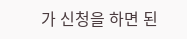가 신청을 하면 된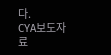다.
CYA보도자료